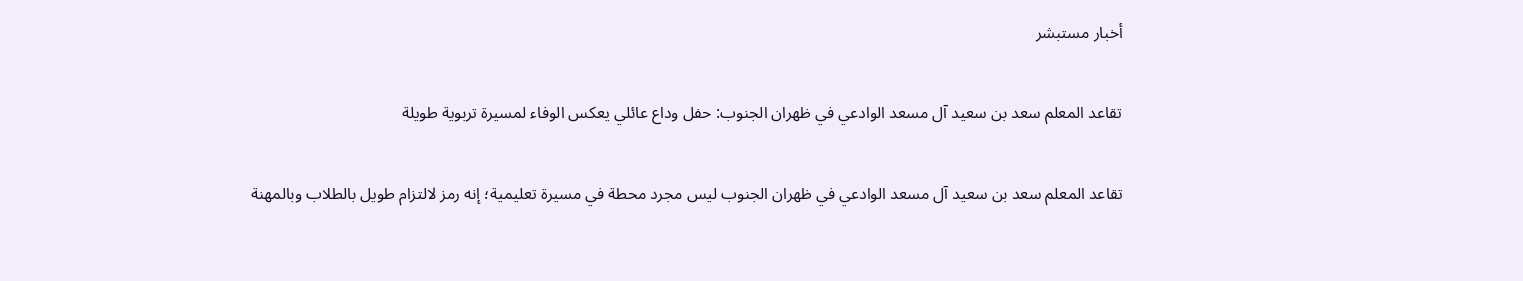أخبار مستبشر

تقاعد المعلم سعد بن سعيد آل مسعد الوادعي في ظهران الجنوب: حفل وداع عائلي يعكس الوفاء لمسيرة تربوية طويلة

تقاعد المعلم سعد بن سعيد آل مسعد الوادعي في ظهران الجنوب ليس مجرد محطة في مسيرة تعليمية؛ إنه رمز لالتزام طويل بالطلاب وبالمهنة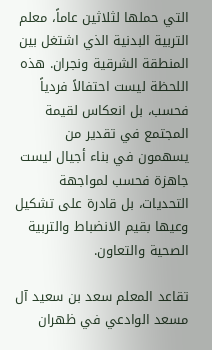التي حملها لثلاثين عاماً، معلم التربية البدنية الذي اشتغل بين المنطقة الشرقية ونجران. هذه اللحظة ليست احتفالاً فردياً فحسب، بل انعكاس لقيمة المجتمع في تقدير من يسهمون في بناء أجيال ليست جاهزة فحسب لمواجهة التحديات، بل قادرة على تشكيل وعيها بقيم الانضباط والتربية الصحية والتعاون.

تقاعد المعلم سعد بن سعيد آل مسعد الوادعي في ظهران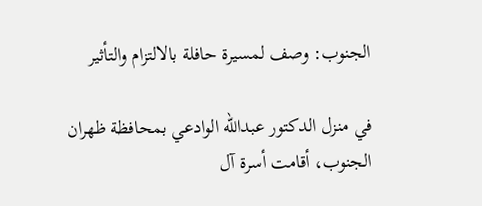الجنوب: وصف لمسيرة حافلة بالالتزام والتأثير

في منزل الدكتور عبدالله الوادعي بمحافظة ظهران الجنوب، أقامت أسرة آل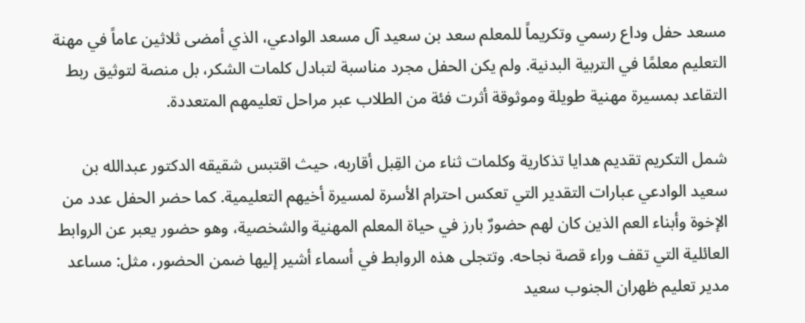مسعد حفل وداع رسمي وتكريماً للمعلم سعد بن سعيد آل مسعد الوادعي، الذي أمضى ثلاثين عاماً في مهنة التعليم معلمًا في التربية البدنية. ولم يكن الحفل مجرد مناسبة لتبادل كلمات الشكر، بل منصة لتوثيق ربط التقاعد بمسيرة مهنية طويلة وموثوقة أثرت فئة من الطلاب عبر مراحل تعليمهم المتعددة.

شمل التكريم تقديم هدايا تذكارية وكلمات ثناء من القِبل أقاربه، حيث اقتبس شقيقه الدكتور عبدالله بن سعيد الوادعي عبارات التقدير التي تعكس احترام الأسرة لمسيرة أخيهم التعليمية. كما حضر الحفل عدد من الإخوة وأبناء العم الذين كان لهم حضورٌ بارز في حياة المعلم المهنية والشخصية، وهو حضور يعبر عن الروابط العائلية التي تقف وراء قصة نجاحه. وتتجلى هذه الروابط في أسماء أشير إليها ضمن الحضور، مثل: مساعد مدير تعليم ظهران الجنوب سعيد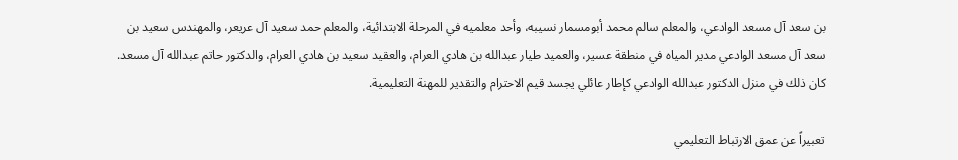بن سعد آل مسعد الوادعي، والمعلم سالم محمد أبومسمار نسيبه، وأحد معلميه في المرحلة الابتدائية، والمعلم حمد سعيد آل عريعر، والمهندس سعيد بن سعد آل مسعد الوادعي مدير المياه في منطقة عسير، والعميد طيار عبدالله بن هادي العرام، والعقيد سعيد بن هادي العرام، والدكتور حاتم عبدالله آل مسعد. كان ذلك في منزل الدكتور عبدالله الوادعي كإطار عائلي يجسد قيم الاحترام والتقدير للمهنة التعليمية.

تعبيراً عن عمق الارتباط التعليمي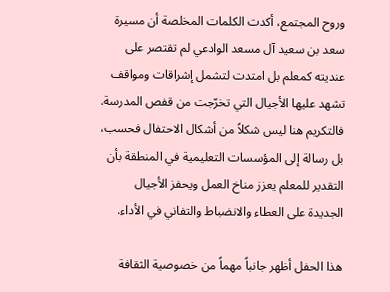وروح المجتمع، أكدت الكلمات المخلصة أن مسيرة سعد بن سعيد آل مسعد الوادعي لم تقتصر على عنديته كمعلم بل امتدت لتشمل إشراقات ومواقف تشهد عليها الأجيال التي تخرّجت من قفص المدرسة. فالتكريم هنا ليس شكلاً من أشكال الاحتفال فحسب، بل رسالة إلى المؤسسات التعليمية في المنطقة بأن التقدير للمعلم يعزز مناخ العمل ويحفز الأجيال الجديدة على العطاء والانضباط والتفاني في الأداء.

هذا الحفل أظهر جانباً مهماً من خصوصية الثقافة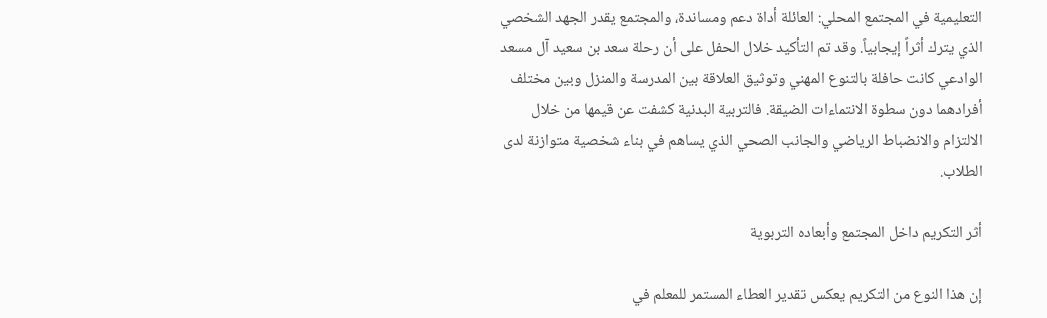التعليمية في المجتمع المحلي: العائلة أداة دعم ومساندة، والمجتمع يقدر الجهد الشخصي الذي يترك أثراً إيجابياً. وقد تم التأكيد خلال الحفل على أن رحلة سعد بن سعيد آل مسعد الوادعي كانت حافلة بالتنوع المهني وتوثيق العلاقة بين المدرسة والمنزل وبين مختلف أفرادهما دون سطوة الانتماءات الضيقة. فالتربية البدنية كشفت عن قيمها من خلال الالتزام والانضباط الرياضي والجانب الصحي الذي يساهم في بناء شخصية متوازنة لدى الطلاب.

أثر التكريم داخل المجتمع وأبعاده التربوية

إن هذا النوع من التكريم يعكس تقدير العطاء المستمر للمعلم في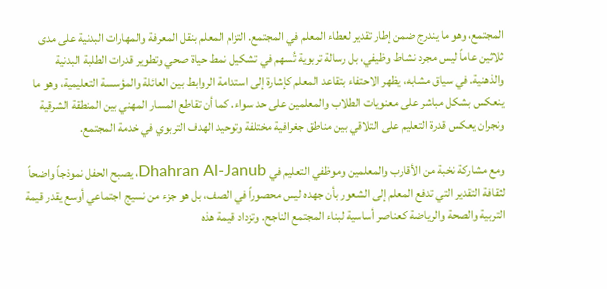المجتمع، وهو ما يندرج ضمن إطار تقدير لعطاء المعلم في المجتمع. التزام المعلم بنقل المعرفة والمهارات البدنية على مدى ثلاثين عاماً ليس مجرد نشاط وظيفي، بل رسالة تربوية تُسهم في تشكيل نمط حياة صحي وتطوير قدرات الطلبة البدنية والذهنية. في سياق مشابه، يظهر الاحتفاء بتقاعد المعلم كإشارة إلى استدامة الروابط بين العائلة والمؤسسة التعليمية، وهو ما ينعكس بشكل مباشر على معنويات الطلاب والمعلمين على حد سواء. كما أن تقاطع المسار المهني بين المنطقة الشرقية ونجران يعكس قدرة التعليم على التلاقي بين مناطق جغرافية مختلفة وتوحيد الهدف التربوي في خدمة المجتمع.

ومع مشاركة نخبة من الأقارب والمعلمين وموظفي التعليم في Dhahran Al-Janub، يصبح الحفل نموذجاً واضحاً لثقافة التقدير التي تدفع المعلم إلى الشعور بأن جهده ليس محصوراً في الصف، بل هو جزء من نسيج اجتماعي أوسع يقدر قيمة التربية والصحة والرياضة كعناصر أساسية لبناء المجتمع الناجح. وتزداد قيمة هذه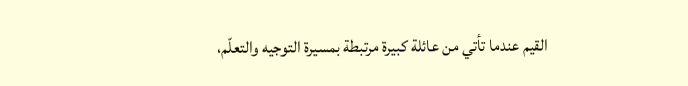القيم عندما تأتي من عائلة كبيرة مرتبطة بمسيرة التوجيه والتعلّم،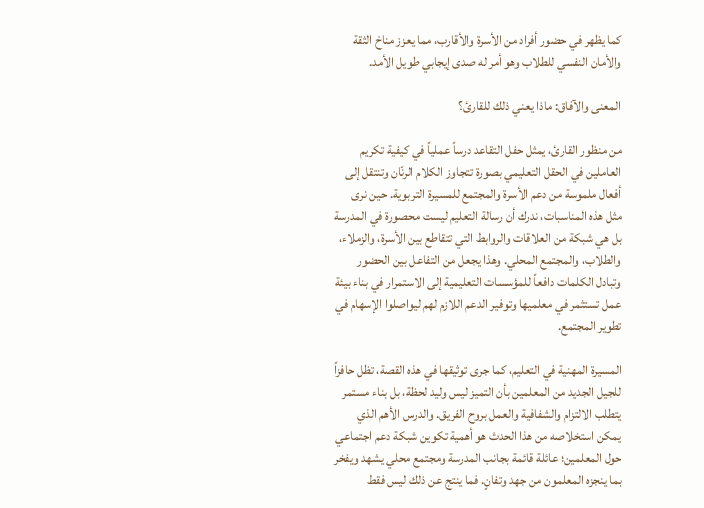كما يظهر في حضور أفراد من الأسرة والأقارب، مما يعزز مناخ الثقة والأمان النفسي للطلاب وهو أمر له صدى إيجابي طويل الأمد.

المعنى والآفاق: ماذا يعني ذلك للقارئ؟

من منظور القارئ، يمثل حفل التقاعد درساً عملياً في كيفية تكريم العاملين في الحقل التعليمي بصورة تتجاوز الكلام الرنّان وتنتقل إلى أفعال ملموسة من دعم الأسرة والمجتمع للمسيرة التربوية. حين نرى مثل هذه المناسبات، ندرك أن رسالة التعليم ليست محصورة في المدرسة بل هي شبكة من العلاقات والروابط التي تتقاطع بين الأسرة، والزملاء، والطلاب، والمجتمع المحلي. وهذا يجعل من التفاعل بين الحضور وتبادل الكلمات دافعاً للمؤسسات التعليمية إلى الاستمرار في بناء بيئة عمل تستثمر في معلميها وتوفير الدعم اللازم لهم ليواصلوا الإسهام في تطوير المجتمع.

المسيرة المهنية في التعليم، كما جرى توثيقها في هذه القصة، تظل حافزاً للجيل الجديد من المعلمين بأن التميز ليس وليد لحظة، بل بناء مستمر يتطلب الالتزام والشفافية والعمل بروح الفريق. والدرس الأهم الذي يمكن استخلاصه من هذا الحدث هو أهمية تكوين شبكة دعم اجتماعي حول المعلمين؛ عائلة قائمة بجانب المدرسة ومجتمع محلي يشهد ويفخر بما ينجزه المعلمون من جهد وتفانٍ. فما ينتج عن ذلك ليس فقط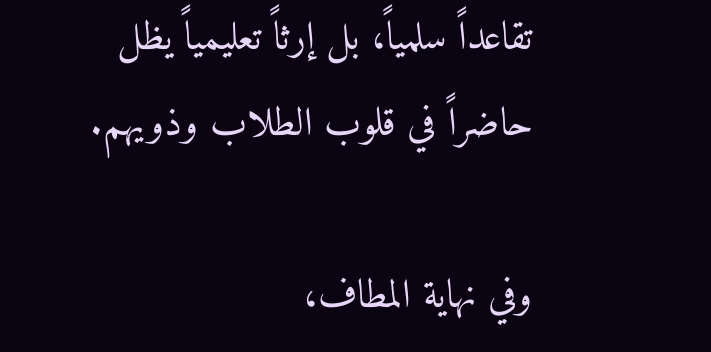تقاعداً سلمياً، بل إرثاً تعليمياً يظل حاضراً في قلوب الطلاب وذويهم.

وفي نهاية المطاف،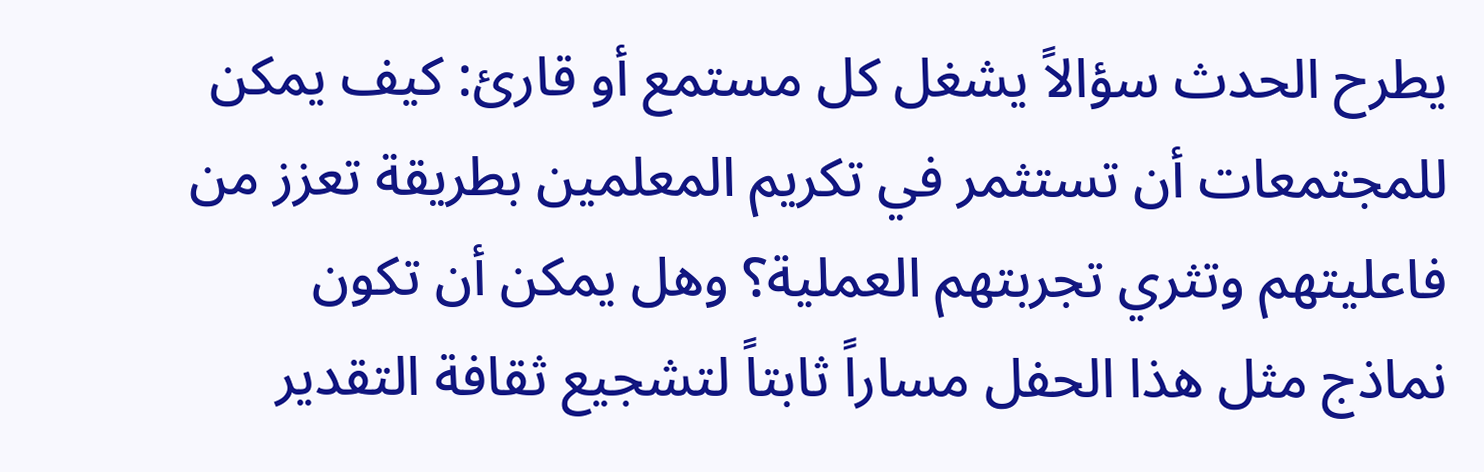يطرح الحدث سؤالاً يشغل كل مستمع أو قارئ: كيف يمكن للمجتمعات أن تستثمر في تكريم المعلمين بطريقة تعزز من فاعليتهم وتثري تجربتهم العملية؟ وهل يمكن أن تكون نماذج مثل هذا الحفل مساراً ثابتاً لتشجيع ثقافة التقدير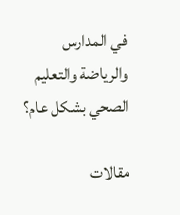في المدارس والرياضة والتعليم الصحي بشكل عام؟

مقالات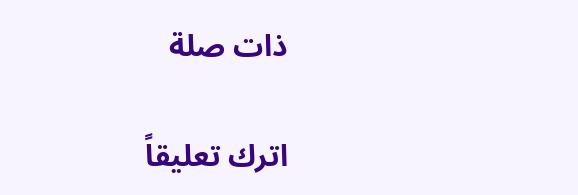ذات صلة

اترك تعليقاً